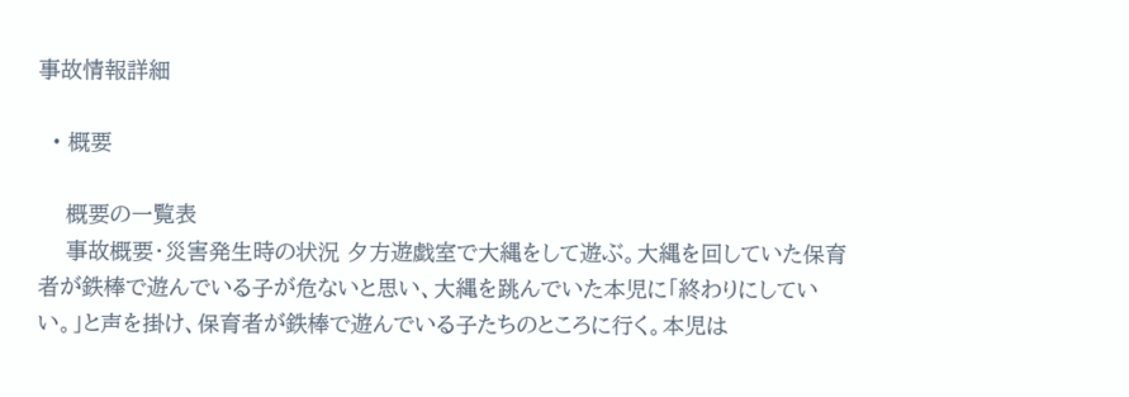事故情報詳細

  • 概要

    概要の一覧表
    事故概要・災害発生時の状況 夕方遊戯室で大縄をして遊ぶ。大縄を回していた保育者が鉄棒で遊んでいる子が危ないと思い、大縄を跳んでいた本児に「終わりにしていい。」と声を掛け、保育者が鉄棒で遊んでいる子たちのところに行く。本児は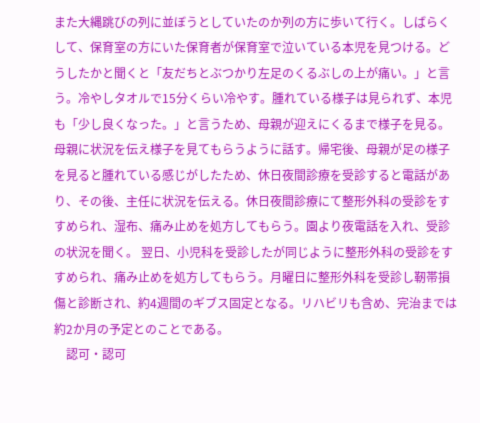また大縄跳びの列に並ぼうとしていたのか列の方に歩いて行く。しばらくして、保育室の方にいた保育者が保育室で泣いている本児を見つける。どうしたかと聞くと「友だちとぶつかり左足のくるぶしの上が痛い。」と言う。冷やしタオルで15分くらい冷やす。腫れている様子は見られず、本児も「少し良くなった。」と言うため、母親が迎えにくるまで様子を見る。母親に状況を伝え様子を見てもらうように話す。帰宅後、母親が足の様子を見ると腫れている感じがしたため、休日夜間診療を受診すると電話があり、その後、主任に状況を伝える。休日夜間診療にて整形外科の受診をすすめられ、湿布、痛み止めを処方してもらう。園より夜電話を入れ、受診の状況を聞く。 翌日、小児科を受診したが同じように整形外科の受診をすすめられ、痛み止めを処方してもらう。月曜日に整形外科を受診し靭帯損傷と診断され、約4週間のギブス固定となる。リハビリも含め、完治までは約2か月の予定とのことである。
    認可・認可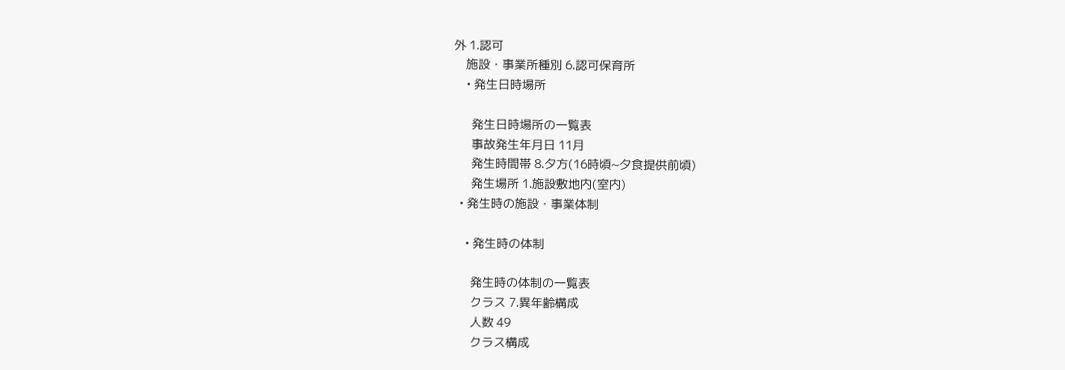外 1.認可
    施設・事業所種別 6.認可保育所
    • 発生日時場所

      発生日時場所の一覧表
      事故発生年月日 11月
      発生時間帯 8.夕方(16時頃~夕食提供前頃)
      発生場所 1.施設敷地内(室内)
  • 発生時の施設・事業体制

    • 発生時の体制

      発生時の体制の一覧表
      クラス 7.異年齢構成
      人数 49
      クラス構成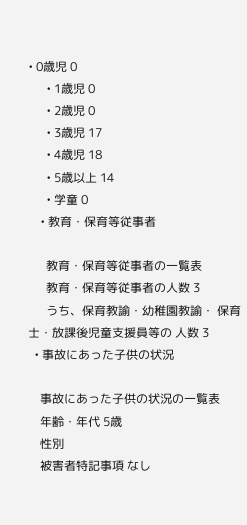• 0歳児 0
      • 1歳児 0
      • 2歳児 0
      • 3歳児 17
      • 4歳児 18
      • 5歳以上 14
      • 学童 0
    • 教育・保育等従事者

      教育・保育等従事者の一覧表
      教育・保育等従事者の人数 3
      うち、保育教諭・幼稚園教諭・ 保育士・放課後児童支援員等の 人数 3
  • 事故にあった子供の状況

    事故にあった子供の状況の一覧表
    年齢・年代 5歳
    性別
    被害者特記事項 なし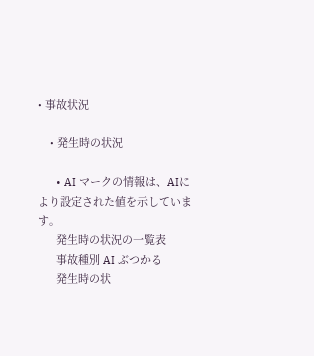• 事故状況

    • 発生時の状況

      • AI マークの情報は、AIにより設定された値を示しています。
      発生時の状況の一覧表
      事故種別 AI ぶつかる
      発生時の状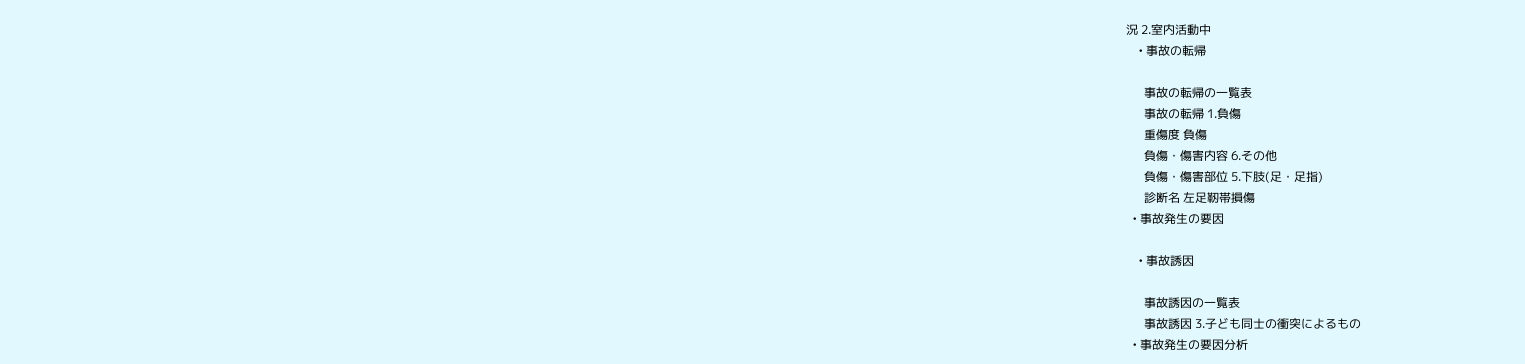況 2.室内活動中
    • 事故の転帰

      事故の転帰の一覧表
      事故の転帰 1.負傷
      重傷度 負傷
      負傷・傷害内容 6.その他
      負傷・傷害部位 5.下肢(足・足指)
      診断名 左足靭帯損傷
  • 事故発生の要因

    • 事故誘因

      事故誘因の一覧表
      事故誘因 3.子ども同士の衝突によるもの
  • 事故発生の要因分析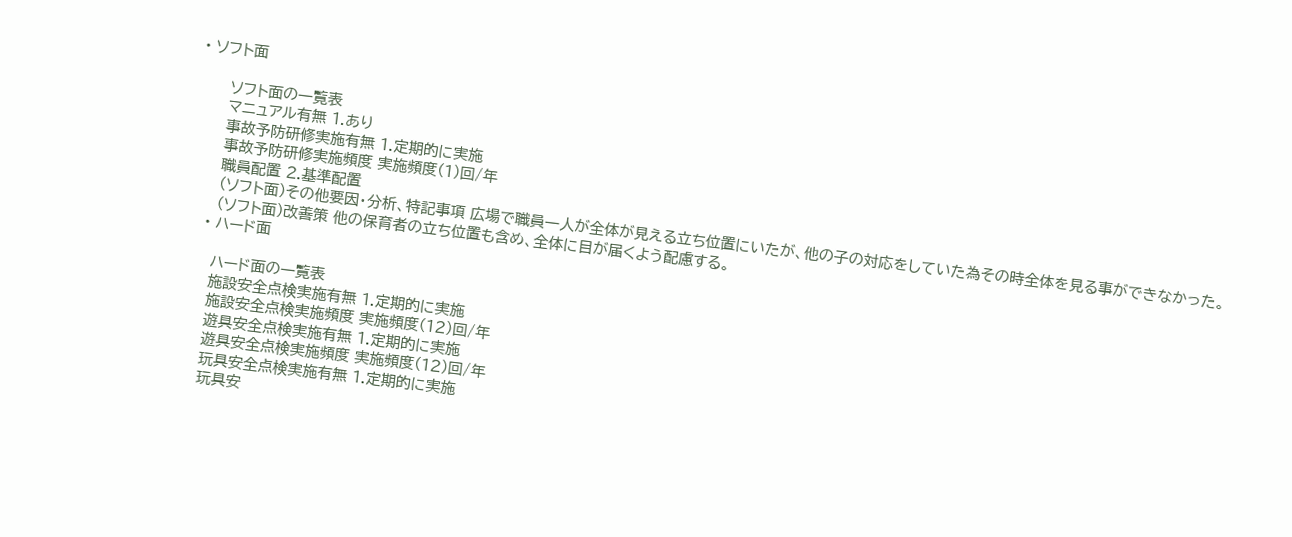• ソフト面

      ソフト面の一覧表
      マニュアル有無 1.あり
      事故予防研修実施有無 1.定期的に実施
      事故予防研修実施頻度 実施頻度(1)回/年
      職員配置 2.基準配置
      (ソフト面)その他要因・分析、特記事項 広場で職員一人が全体が見える立ち位置にいたが、他の子の対応をしていた為その時全体を見る事ができなかった。
      (ソフト面)改善策 他の保育者の立ち位置も含め、全体に目が届くよう配慮する。
    • ハード面

      ハード面の一覧表
      施設安全点検実施有無 1.定期的に実施
      施設安全点検実施頻度 実施頻度(12)回/年
      遊具安全点検実施有無 1.定期的に実施
      遊具安全点検実施頻度 実施頻度(12)回/年
      玩具安全点検実施有無 1.定期的に実施
      玩具安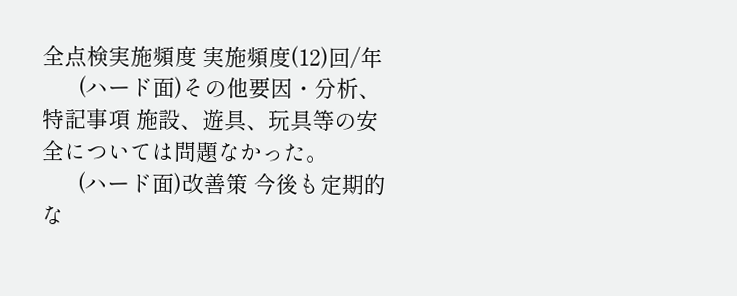全点検実施頻度 実施頻度(12)回/年
      (ハード面)その他要因・分析、特記事項 施設、遊具、玩具等の安全については問題なかった。
      (ハード面)改善策 今後も定期的な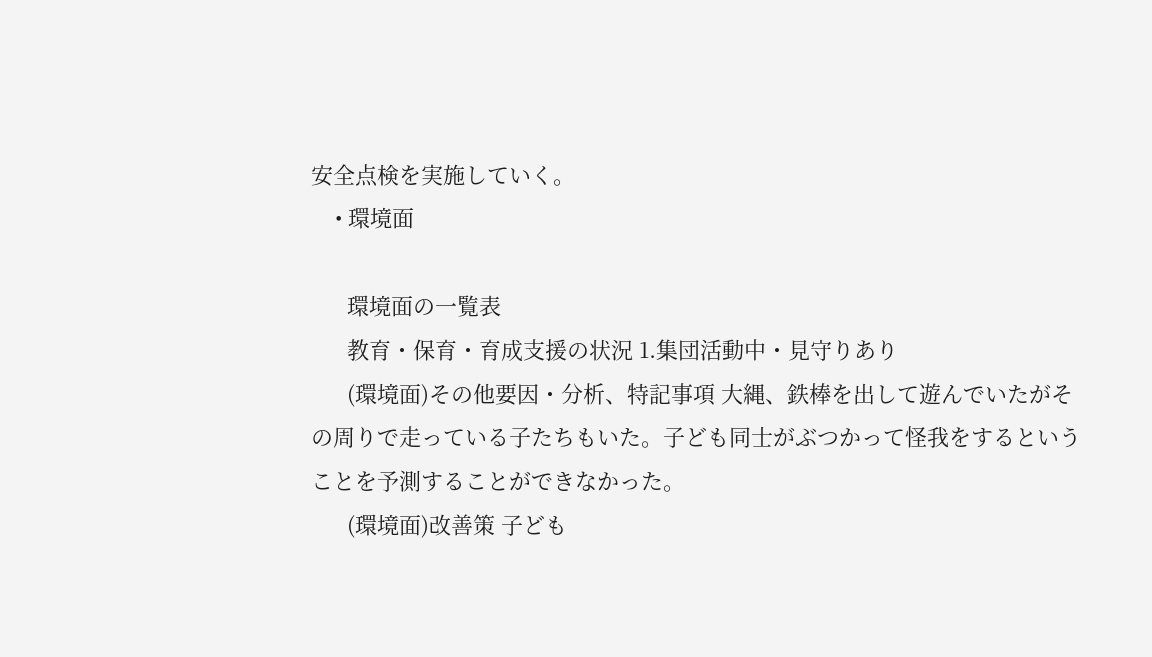安全点検を実施していく。
    • 環境面

      環境面の一覧表
      教育・保育・育成支援の状況 1.集団活動中・見守りあり
      (環境面)その他要因・分析、特記事項 大縄、鉄棒を出して遊んでいたがその周りで走っている子たちもいた。子ども同士がぶつかって怪我をするということを予測することができなかった。
      (環境面)改善策 子ども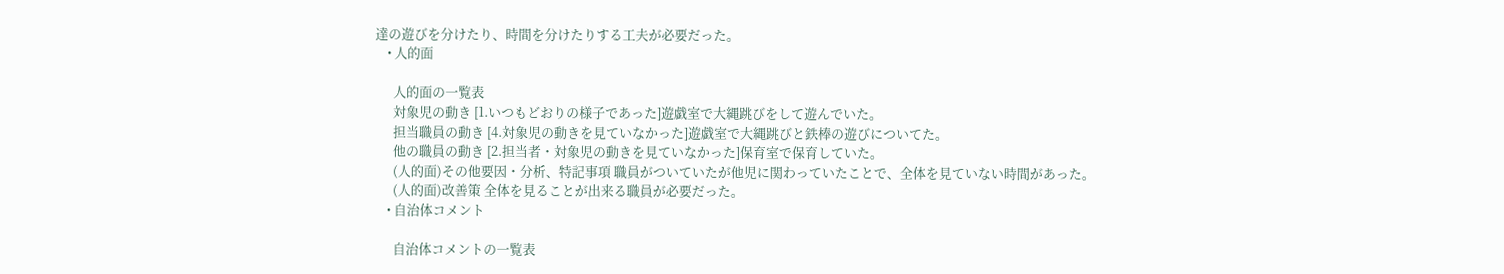達の遊びを分けたり、時間を分けたりする工夫が必要だった。
    • 人的面

      人的面の一覧表
      対象児の動き [1.いつもどおりの様子であった]遊戯室で大縄跳びをして遊んでいた。
      担当職員の動き [4.対象児の動きを見ていなかった]遊戯室で大縄跳びと鉄棒の遊びについてた。
      他の職員の動き [2.担当者・対象児の動きを見ていなかった]保育室で保育していた。
      (人的面)その他要因・分析、特記事項 職員がついていたが他児に関わっていたことで、全体を見ていない時間があった。
      (人的面)改善策 全体を見ることが出来る職員が必要だった。
    • 自治体コメント

      自治体コメントの一覧表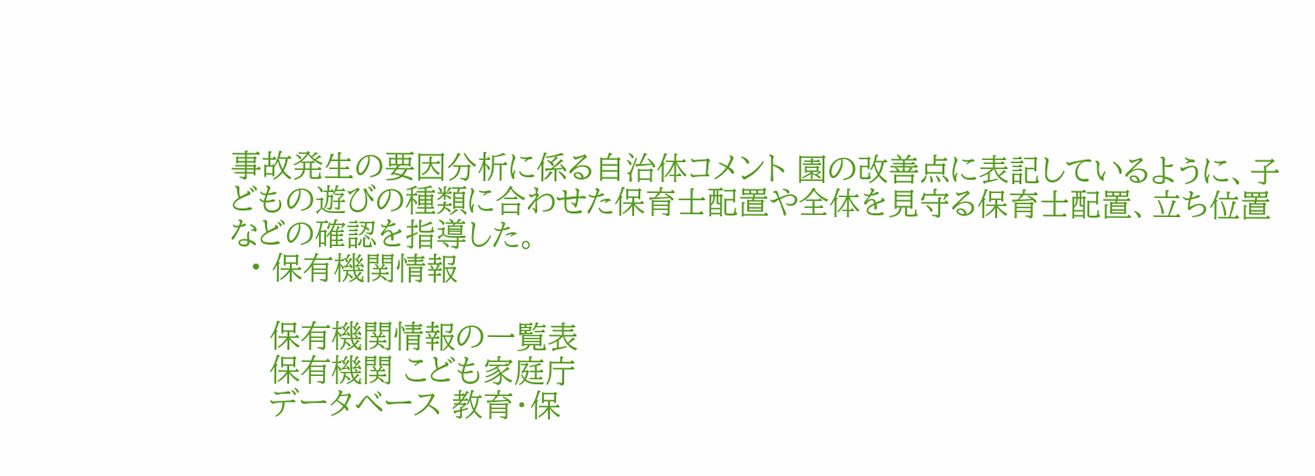事故発生の要因分析に係る自治体コメント 園の改善点に表記しているように、子どもの遊びの種類に合わせた保育士配置や全体を見守る保育士配置、立ち位置などの確認を指導した。
  • 保有機関情報

    保有機関情報の一覧表
    保有機関 こども家庭庁
    データベース 教育・保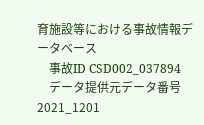育施設等における事故情報データベース
    事故ID CSD002_037894
    データ提供元データ番号 2021_1201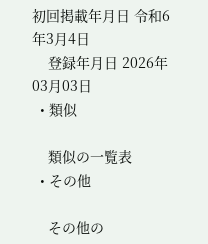初回掲載年月日 令和6年3月4日
    登録年月日 2026年03月03日
  • 類似

    類似の一覧表
  • その他

    その他の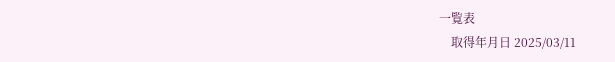一覧表
    取得年月日 2025/03/11